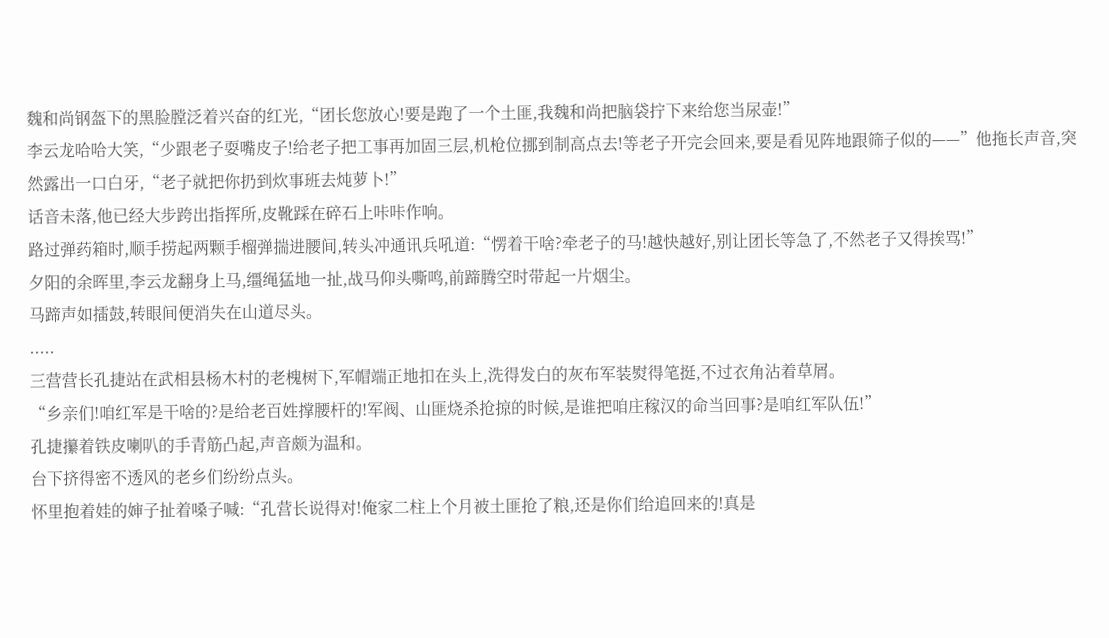魏和尚钢盔下的黑脸膛泛着兴奋的红光,“团长您放心!要是跑了一个土匪,我魏和尚把脑袋拧下来给您当尿壶!”
李云龙哈哈大笑,“少跟老子耍嘴皮子!给老子把工事再加固三层,机枪位挪到制高点去!等老子开完会回来,要是看见阵地跟筛子似的——”他拖长声音,突然露出一口白牙,“老子就把你扔到炊事班去炖萝卜!”
话音未落,他已经大步跨出指挥所,皮靴踩在碎石上咔咔作响。
路过弹药箱时,顺手捞起两颗手榴弹揣进腰间,转头冲通讯兵吼道:“愣着干啥?牵老子的马!越快越好,别让团长等急了,不然老子又得挨骂!”
夕阳的余晖里,李云龙翻身上马,缰绳猛地一扯,战马仰头嘶鸣,前蹄腾空时带起一片烟尘。
马蹄声如擂鼓,转眼间便消失在山道尽头。
.....
三营营长孔捷站在武相县杨木村的老槐树下,军帽端正地扣在头上,洗得发白的灰布军装熨得笔挺,不过衣角沾着草屑。
“乡亲们!咱红军是干啥的?是给老百姓撑腰杆的!军阀、山匪烧杀抢掠的时候,是谁把咱庄稼汉的命当回事?是咱红军队伍!”
孔捷攥着铁皮喇叭的手青筋凸起,声音颇为温和。
台下挤得密不透风的老乡们纷纷点头。
怀里抱着娃的婶子扯着嗓子喊:“孔营长说得对!俺家二柱上个月被土匪抢了粮,还是你们给追回来的!真是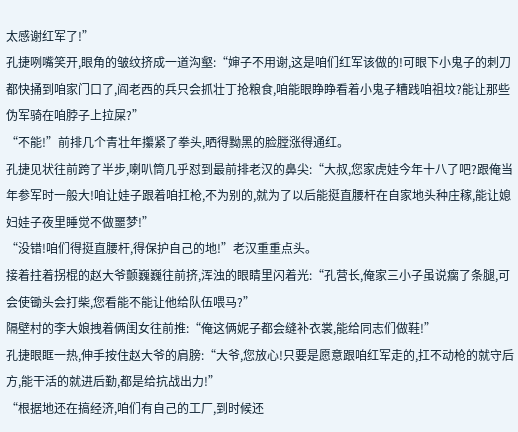太感谢红军了!”
孔捷咧嘴笑开,眼角的皱纹挤成一道沟壑:“婶子不用谢,这是咱们红军该做的!可眼下小鬼子的刺刀都快捅到咱家门口了,阎老西的兵只会抓壮丁抢粮食,咱能眼睁睁看着小鬼子糟践咱祖坟?能让那些伪军骑在咱脖子上拉屎?”
“不能!”前排几个青壮年攥紧了拳头,晒得黝黑的脸膛涨得通红。
孔捷见状往前跨了半步,喇叭筒几乎怼到最前排老汉的鼻尖:“大叔,您家虎娃今年十八了吧?跟俺当年参军时一般大!咱让娃子跟着咱扛枪,不为别的,就为了以后能挺直腰杆在自家地头种庄稼,能让媳妇娃子夜里睡觉不做噩梦!”
“没错!咱们得挺直腰杆,得保护自己的地!”老汉重重点头。
接着拄着拐棍的赵大爷颤巍巍往前挤,浑浊的眼睛里闪着光:“孔营长,俺家三小子虽说瘸了条腿,可会使锄头会打柴,您看能不能让他给队伍喂马?”
隔壁村的李大娘拽着俩闺女往前推:“俺这俩妮子都会缝补衣裳,能给同志们做鞋!”
孔捷眼眶一热,伸手按住赵大爷的肩膀:“大爷,您放心!只要是愿意跟咱红军走的,扛不动枪的就守后方,能干活的就进后勤,都是给抗战出力!”
“根据地还在搞经济,咱们有自己的工厂,到时候还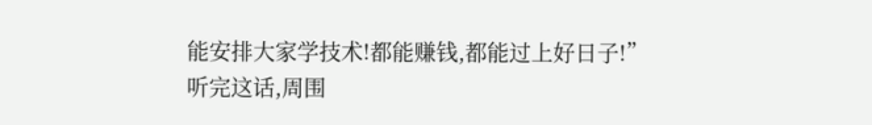能安排大家学技术!都能赚钱,都能过上好日子!”
听完这话,周围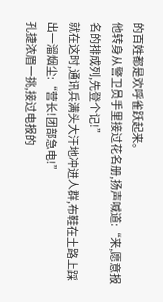的百姓都是欢呼雀跃起来。
他转身从警卫员手里接过花名册,扬声喊道:“来,愿意报名的排成列,先登个记!”
就在这时,通讯兵满头大汗地冲进人群,布鞋在土路上踩出一溜烟尘:“营长!团部急电!”
孔捷浓眉一挑,接过电报的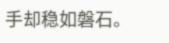手却稳如磐石。